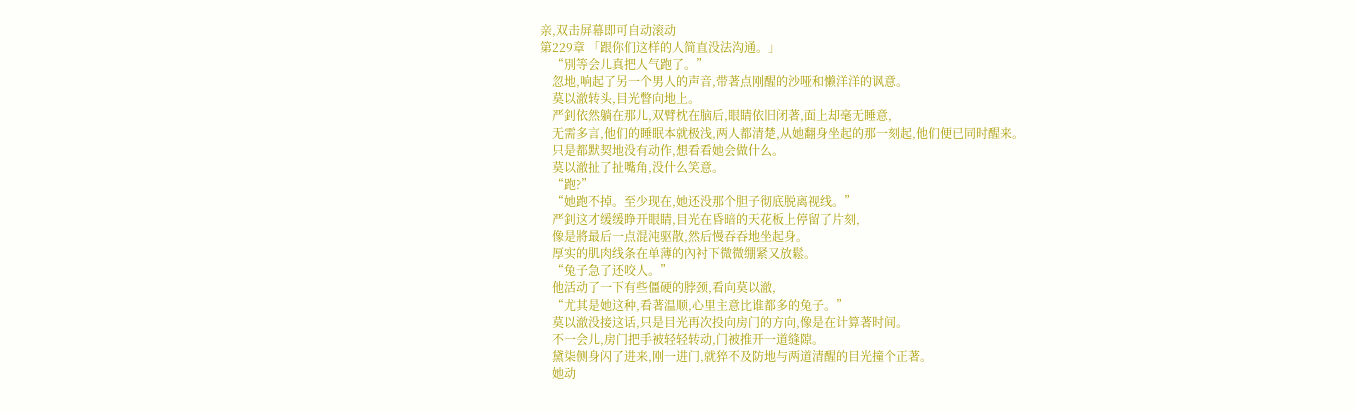亲,双击屏幕即可自动滚动
第229章 「跟你们这样的人简直没法沟通。」
    “別等会儿真把人气跑了。”
    忽地,响起了另一个男人的声音,带著点刚醒的沙哑和懒洋洋的讽意。
    莫以澈转头,目光瞥向地上。
    严釗依然躺在那儿,双臂枕在脑后,眼睛依旧闭著,面上却毫无睡意,
    无需多言,他们的睡眠本就极浅,两人都清楚,从她翻身坐起的那一刻起,他们便已同时醒来。
    只是都默契地没有动作,想看看她会做什么。
    莫以澈扯了扯嘴角,没什么笑意。
    “跑?”
    “她跑不掉。至少现在,她还没那个胆子彻底脱离视线。”
    严釗这才缓缓睁开眼睛,目光在昏暗的天花板上停留了片刻,
    像是將最后一点混沌驱散,然后慢吞吞地坐起身。
    厚实的肌肉线条在单薄的內衬下微微绷紧又放鬆。
    “兔子急了还咬人。”
    他活动了一下有些僵硬的脖颈,看向莫以澈,
    “尤其是她这种,看著温顺,心里主意比谁都多的兔子。”
    莫以澈没接这话,只是目光再次投向房门的方向,像是在计算著时间。
    不一会儿,房门把手被轻轻转动,门被推开一道缝隙。
    黛柒侧身闪了进来,刚一进门,就猝不及防地与两道清醒的目光撞个正著。
    她动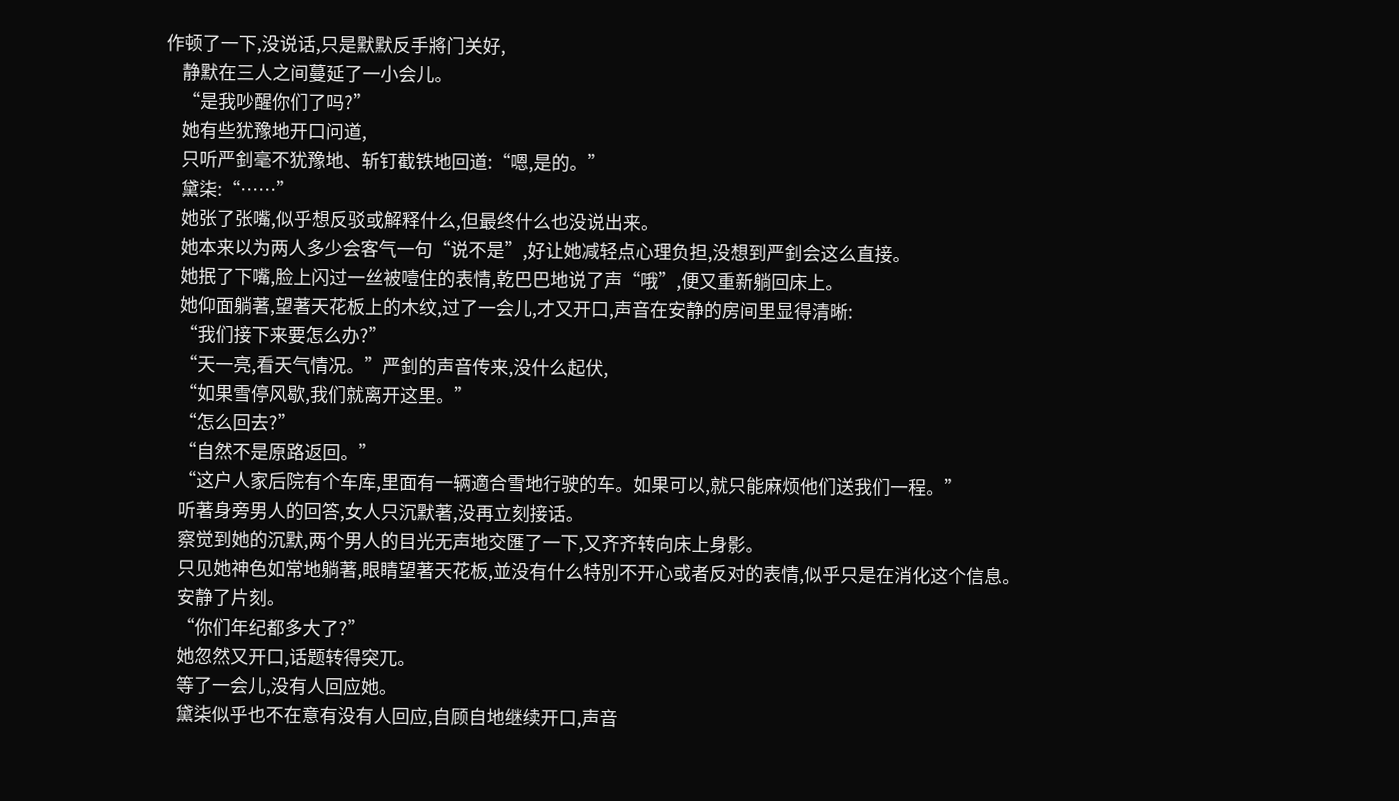作顿了一下,没说话,只是默默反手將门关好,
    静默在三人之间蔓延了一小会儿。
    “是我吵醒你们了吗?”
    她有些犹豫地开口问道,
    只听严釗毫不犹豫地、斩钉截铁地回道:“嗯,是的。”
    黛柒:“……”
    她张了张嘴,似乎想反驳或解释什么,但最终什么也没说出来。
    她本来以为两人多少会客气一句“说不是”,好让她减轻点心理负担,没想到严釗会这么直接。
    她抿了下嘴,脸上闪过一丝被噎住的表情,乾巴巴地说了声“哦”,便又重新躺回床上。
    她仰面躺著,望著天花板上的木纹,过了一会儿,才又开口,声音在安静的房间里显得清晰:
    “我们接下来要怎么办?”
    “天一亮,看天气情况。”严釗的声音传来,没什么起伏,
    “如果雪停风歇,我们就离开这里。”
    “怎么回去?”
    “自然不是原路返回。”
    “这户人家后院有个车库,里面有一辆適合雪地行驶的车。如果可以,就只能麻烦他们送我们一程。”
    听著身旁男人的回答,女人只沉默著,没再立刻接话。
    察觉到她的沉默,两个男人的目光无声地交匯了一下,又齐齐转向床上身影。
    只见她神色如常地躺著,眼睛望著天花板,並没有什么特別不开心或者反对的表情,似乎只是在消化这个信息。
    安静了片刻。
    “你们年纪都多大了?”
    她忽然又开口,话题转得突兀。
    等了一会儿,没有人回应她。
    黛柒似乎也不在意有没有人回应,自顾自地继续开口,声音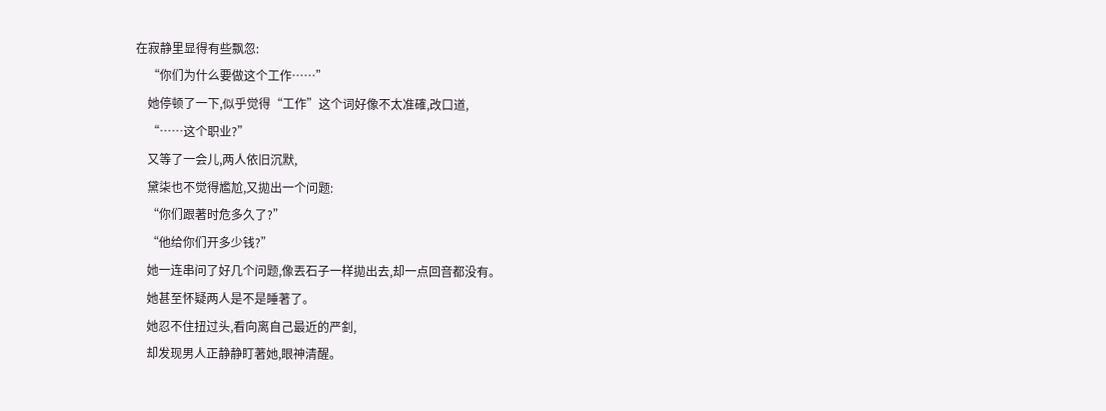在寂静里显得有些飘忽:
    “你们为什么要做这个工作……”
    她停顿了一下,似乎觉得“工作”这个词好像不太准確,改口道,
    “……这个职业?”
    又等了一会儿,两人依旧沉默,
    黛柒也不觉得尷尬,又拋出一个问题:
    “你们跟著时危多久了?”
    “他给你们开多少钱?”
    她一连串问了好几个问题,像丟石子一样拋出去,却一点回音都没有。
    她甚至怀疑两人是不是睡著了。
    她忍不住扭过头,看向离自己最近的严釗,
    却发现男人正静静盯著她,眼神清醒。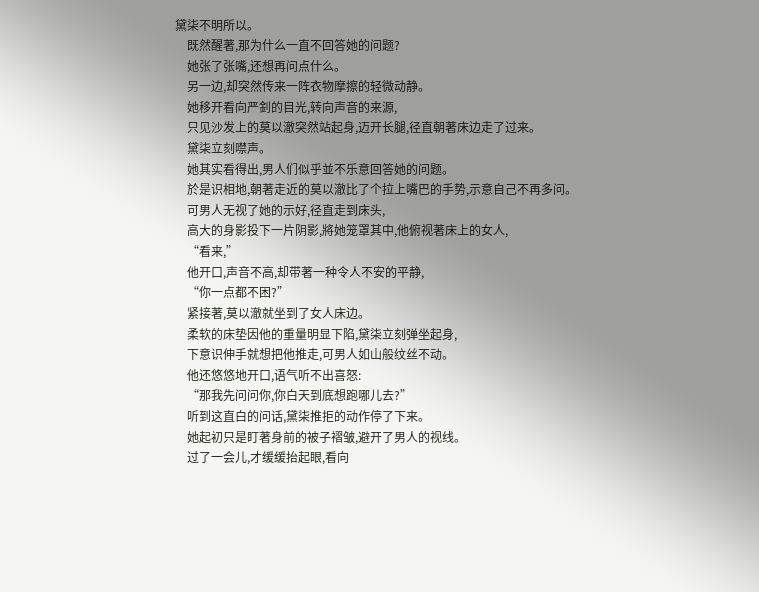黛柒不明所以。
    既然醒著,那为什么一直不回答她的问题?
    她张了张嘴,还想再问点什么。
    另一边,却突然传来一阵衣物摩擦的轻微动静。
    她移开看向严釗的目光,转向声音的来源,
    只见沙发上的莫以澈突然站起身,迈开长腿,径直朝著床边走了过来。
    黛柒立刻噤声。
    她其实看得出,男人们似乎並不乐意回答她的问题。
    於是识相地,朝著走近的莫以澈比了个拉上嘴巴的手势,示意自己不再多问。
    可男人无视了她的示好,径直走到床头,
    高大的身影投下一片阴影,將她笼罩其中,他俯视著床上的女人,
    “看来,”
    他开口,声音不高,却带著一种令人不安的平静,
    “你一点都不困?”
    紧接著,莫以澈就坐到了女人床边。
    柔软的床垫因他的重量明显下陷,黛柒立刻弹坐起身,
    下意识伸手就想把他推走,可男人如山般纹丝不动。
    他还悠悠地开口,语气听不出喜怒:
    “那我先问问你,你白天到底想跑哪儿去?”
    听到这直白的问话,黛柒推拒的动作停了下来。
    她起初只是盯著身前的被子褶皱,避开了男人的视线。
    过了一会儿,才缓缓抬起眼,看向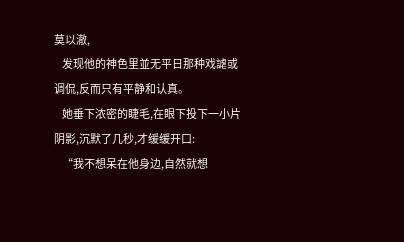莫以澈,
    发现他的神色里並无平日那种戏謔或调侃,反而只有平静和认真。
    她垂下浓密的睫毛,在眼下投下一小片阴影,沉默了几秒,才缓缓开口:
    “我不想呆在他身边,自然就想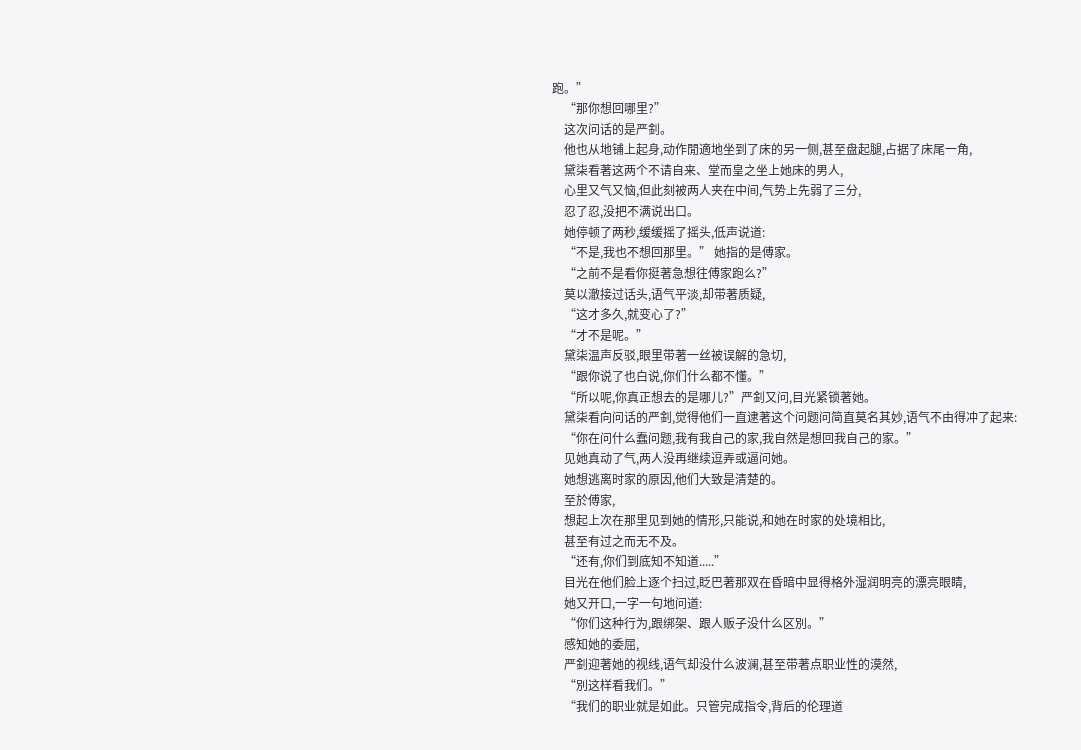跑。”
    “那你想回哪里?”
    这次问话的是严釗。
    他也从地铺上起身,动作閒適地坐到了床的另一侧,甚至盘起腿,占据了床尾一角,
    黛柒看著这两个不请自来、堂而皇之坐上她床的男人,
    心里又气又恼,但此刻被两人夹在中间,气势上先弱了三分,
    忍了忍,没把不满说出口。
    她停顿了两秒,缓缓摇了摇头,低声说道:
    “不是,我也不想回那里。” 她指的是傅家。
    “之前不是看你挺著急想往傅家跑么?”
    莫以澈接过话头,语气平淡,却带著质疑,
    “这才多久,就变心了?”
    “才不是呢。”
    黛柒温声反驳,眼里带著一丝被误解的急切,
    “跟你说了也白说,你们什么都不懂。”
    “所以呢,你真正想去的是哪儿?”严釗又问,目光紧锁著她。
    黛柒看向问话的严釗,觉得他们一直逮著这个问题问简直莫名其妙,语气不由得冲了起来:
    “你在问什么蠢问题,我有我自己的家,我自然是想回我自己的家。”
    见她真动了气,两人没再继续逗弄或逼问她。
    她想逃离时家的原因,他们大致是清楚的。
    至於傅家,
    想起上次在那里见到她的情形,只能说,和她在时家的处境相比,
    甚至有过之而无不及。
    “还有,你们到底知不知道.....”
    目光在他们脸上逐个扫过,眨巴著那双在昏暗中显得格外湿润明亮的漂亮眼睛,
    她又开口,一字一句地问道:
    “你们这种行为,跟绑架、跟人贩子没什么区別。”
    感知她的委屈,
    严釗迎著她的视线,语气却没什么波澜,甚至带著点职业性的漠然,
    “別这样看我们。”
    “我们的职业就是如此。只管完成指令,背后的伦理道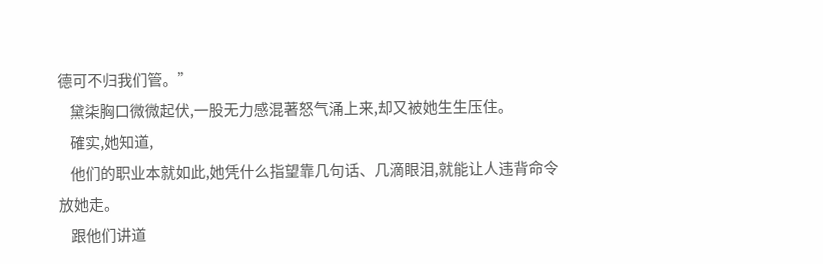德可不归我们管。”
    黛柒胸口微微起伏,一股无力感混著怒气涌上来,却又被她生生压住。
    確实,她知道,
    他们的职业本就如此,她凭什么指望靠几句话、几滴眼泪,就能让人违背命令放她走。
    跟他们讲道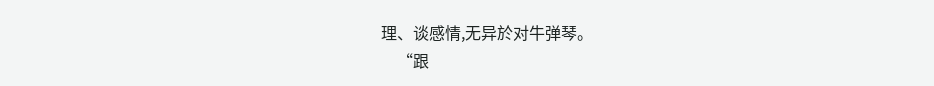理、谈感情,无异於对牛弹琴。
    “跟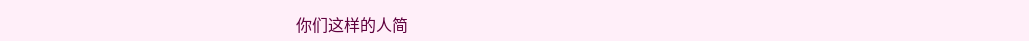你们这样的人简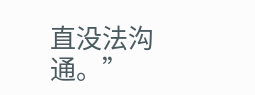直没法沟通。”